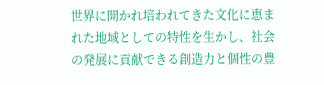世界に開かれ培われてきた文化に恵まれた地域としての特性を生かし、社会の発展に貢献できる創造力と個性の豊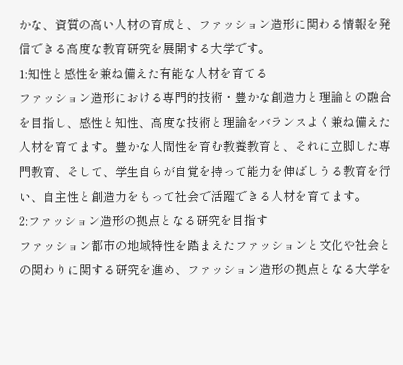かな、資質の高い人材の育成と、ファッション造形に関わる情報を発信できる高度な教育研究を展開する大学です。
1:知性と感性を兼ね備えた有能な人材を育てる
ファッション造形における専門的技術・豊かな創造力と理論との融合を目指し、感性と知性、高度な技術と理論をバランスよく兼ね備えた人材を育てます。豊かな人間性を育む教養教育と、それに立脚した専門教育、そして、学生自らが自覚を持って能力を伸ばしうる教育を行い、自主性と創造力をもって社会で活躍できる人材を育てます。
2:ファッション造形の拠点となる研究を目指す
ファッション都市の地域特性を踏まえたファッションと文化や社会との関わりに関する研究を進め、ファッション造形の拠点となる大学を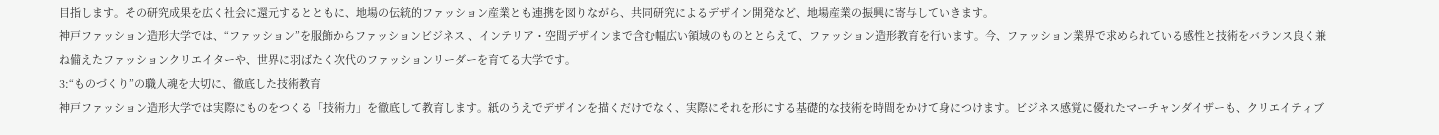目指します。その研究成果を広く社会に還元するとともに、地場の伝統的ファッション産業とも連携を図りながら、共同研究によるデザイン開発など、地場産業の振興に寄与していきます。
神戸ファッション造形大学では、“ファッション”を服飾からファッションビジネス 、インテリア・空間デザインまで含む幅広い領域のものととらえて、ファッション造形教育を行います。今、ファッション業界で求められている感性と技術をバランス良く兼ね備えたファッションクリエイターや、世界に羽ばたく次代のファッションリーダーを育てる大学です。
3:“ものづくり”の職人魂を大切に、徹底した技術教育
神戸ファッション造形大学では実際にものをつくる「技術力」を徹底して教育します。紙のうえでデザインを描くだけでなく、実際にそれを形にする基礎的な技術を時間をかけて身につけます。ビジネス感覚に優れたマーチャンダイザーも、クリエイティブ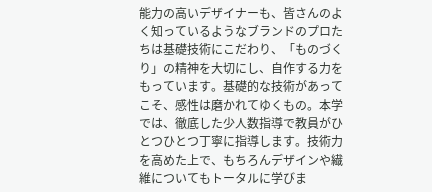能力の高いデザイナーも、皆さんのよく知っているようなブランドのプロたちは基礎技術にこだわり、「ものづくり」の精神を大切にし、自作する力をもっています。基礎的な技術があってこそ、感性は磨かれてゆくもの。本学では、徹底した少人数指導で教員がひとつひとつ丁寧に指導します。技術力を高めた上で、もちろんデザインや繊維についてもトータルに学びま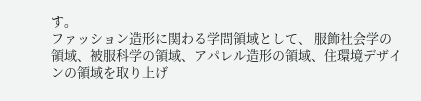す。
ファッション造形に関わる学問領域として、 服飾社会学の領域、被服科学の領域、アパレル造形の領域、住環境デザインの領域を取り上げ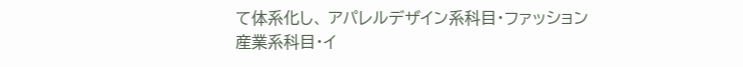て体系化し、 アパレルデザイン系科目・ファッション産業系科目・イ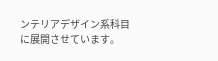ンテリアデザイン系科目に展開させています。